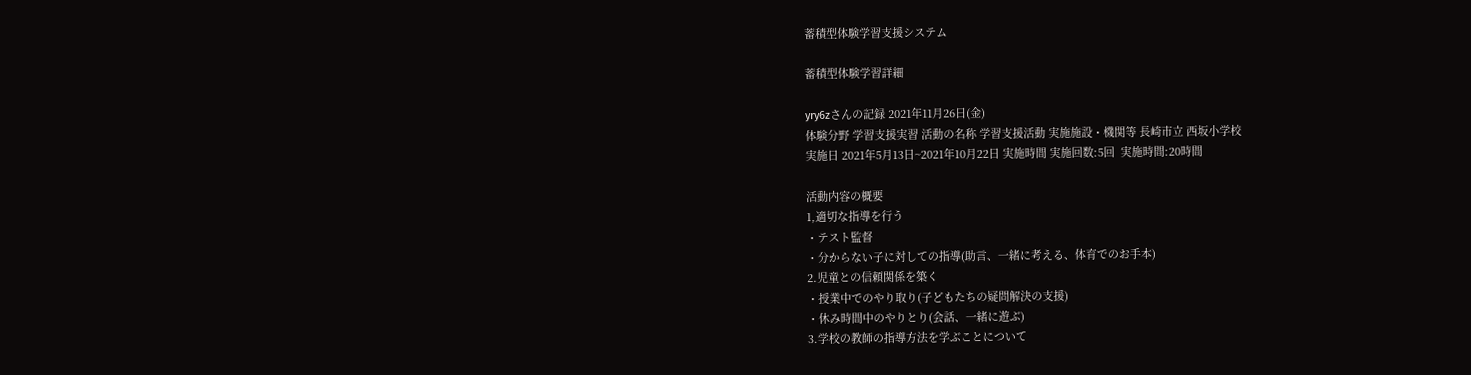蓄積型体験学習支援システム

蓄積型体験学習詳細

yry6zさんの記録 2021年11月26日(金)
体験分野 学習支援実習 活動の名称 学習支援活動 実施施設・機関等 長崎市立 西坂小学校
実施日 2021年5月13日~2021年10月22日 実施時間 実施回数:5回  実施時間:20時間

活動内容の概要
1,適切な指導を行う
・テスト監督
・分からない子に対しての指導(助言、一緒に考える、体育でのお手本)
2.児童との信頼関係を築く
・授業中でのやり取り(子どもたちの疑問解決の支援)
・休み時間中のやりとり(会話、一緒に遊ぶ)
3.学校の教師の指導方法を学ぶことについて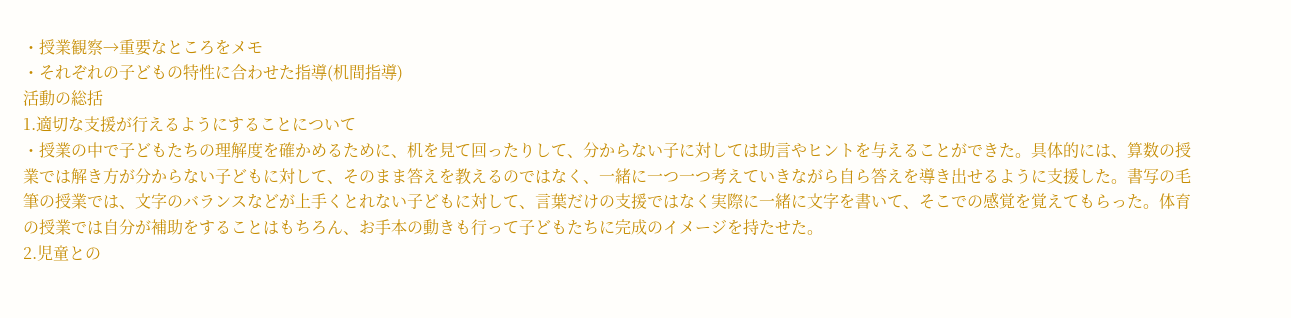・授業観察→重要なところをメモ
・それぞれの子どもの特性に合わせた指導(机間指導)
活動の総括
1.適切な支援が行えるようにすることについて
・授業の中で子どもたちの理解度を確かめるために、机を見て回ったりして、分からない子に対しては助言やヒントを与えることができた。具体的には、算数の授業では解き方が分からない子どもに対して、そのまま答えを教えるのではなく、一緒に一つ一つ考えていきながら自ら答えを導き出せるように支援した。書写の毛筆の授業では、文字のバランスなどが上手くとれない子どもに対して、言葉だけの支援ではなく実際に一緒に文字を書いて、そこでの感覚を覚えてもらった。体育の授業では自分が補助をすることはもちろん、お手本の動きも行って子どもたちに完成のイメージを持たせた。
2.児童との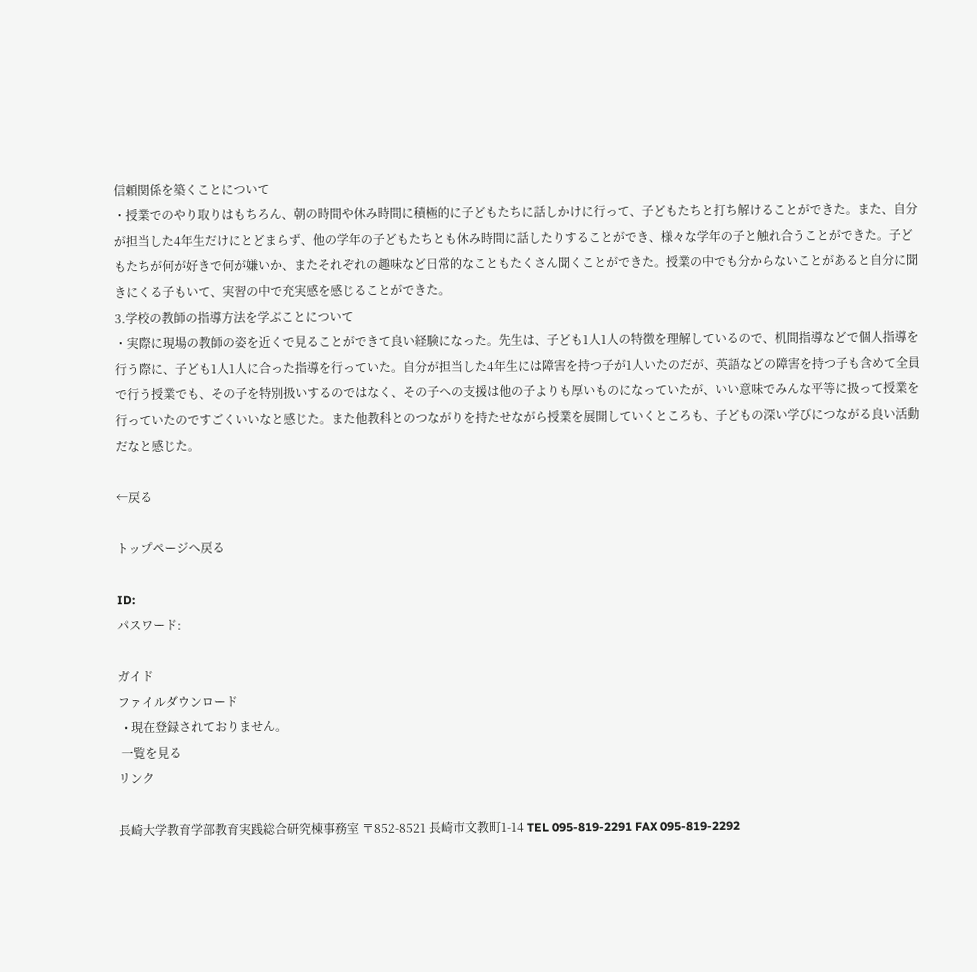信頼関係を築くことについて
・授業でのやり取りはもちろん、朝の時間や休み時間に積極的に子どもたちに話しかけに行って、子どもたちと打ち解けることができた。また、自分が担当した4年生だけにとどまらず、他の学年の子どもたちとも休み時間に話したりすることができ、様々な学年の子と触れ合うことができた。子どもたちが何が好きで何が嫌いか、またそれぞれの趣味など日常的なこともたくさん聞くことができた。授業の中でも分からないことがあると自分に聞きにくる子もいて、実習の中で充実感を感じることができた。
3.学校の教師の指導方法を学ぶことについて
・実際に現場の教師の姿を近くで見ることができて良い経験になった。先生は、子ども1人1人の特徴を理解しているので、机間指導などで個人指導を行う際に、子ども1人1人に合った指導を行っていた。自分が担当した4年生には障害を持つ子が1人いたのだが、英語などの障害を持つ子も含めて全員で行う授業でも、その子を特別扱いするのではなく、その子への支援は他の子よりも厚いものになっていたが、いい意味でみんな平等に扱って授業を行っていたのですごくいいなと感じた。また他教科とのつながりを持たせながら授業を展開していくところも、子どもの深い学びにつながる良い活動だなと感じた。

←戻る

トップページへ戻る

ID:
パスワード:

ガイド
ファイルダウンロード
  • 現在登録されておりません。
 一覧を見る
リンク

長崎大学教育学部教育実践総合研究棟事務室 〒852-8521 長崎市文教町1-14 TEL 095-819-2291 FAX 095-819-2292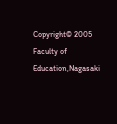Copyright© 2005 Faculty of Education,Nagasaki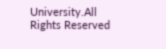University.All Rights Reserved